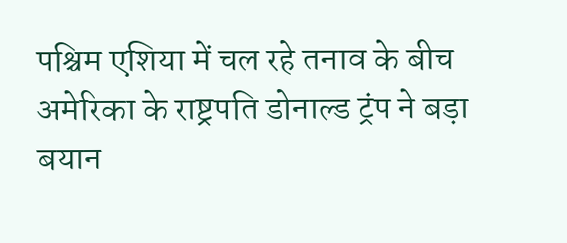पश्चिम एशिया में चल रहे तनाव के बीच अमेरिका के राष्ट्रपति डोनाल्ड ट्रंप ने बड़ा बयान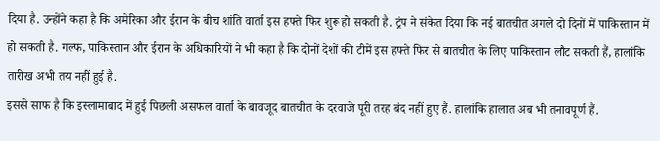दिया है. उन्होंने कहा है कि अमेरिका और ईरान के बीच शांति वार्ता इस हफ्ते फिर शुरू हो सकती है. ट्रंप ने संकेत दिया कि नई बातचीत अगले दो दिनों में पाकिस्तान में हो सकती है. गल्फ, पाकिस्तान और ईरान के अधिकारियों ने भी कहा है कि दोनों देशों की टीमें इस हफ्ते फिर से बातचीत के लिए पाकिस्तान लौट सकती हैं, हालांकि तारीख अभी तय नहीं हुई है.
इससे साफ है कि इस्लामाबाद में हुई पिछली असफल वार्ता के बावजूद बातचीत के दरवाजे पूरी तरह बंद नहीं हुए हैं. हालांकि हालात अब भी तनावपूर्ण हैं.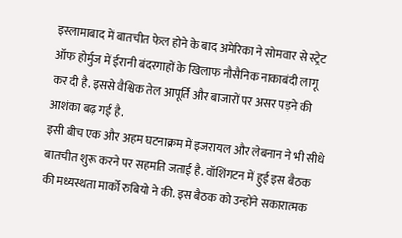इस्लामाबाद में बातचीत फेल होने के बाद अमेरिका ने सोमवार से स्ट्रेट ऑफ होर्मुज में ईरानी बंदरगाहों के खिलाफ नौसैनिक नाकाबंदी लागू कर दी है. इससे वैश्विक तेल आपूर्ति और बाजारों पर असर पड़ने की आशंका बढ़ गई है.
इसी बीच एक और अहम घटनाक्रम में इजरायल और लेबनान ने भी सीधे बातचीत शुरू करने पर सहमति जताई है. वॉशिंगटन में हुई इस बैठक की मध्यस्थता मार्को रुबियो ने की. इस बैठक को उन्होंने सकारात्मक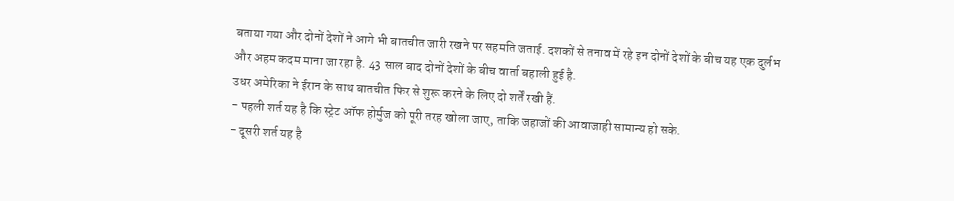बताया गया और दोनों देशों ने आगे भी बातचीत जारी रखने पर सहमति जताई. दशकों से तनाव में रहे इन दोनों देशों के बीच यह एक दुर्लभ और अहम कदम माना जा रहा है. 43 साल बाद दोनों देशों के बीच वार्ता बहाली हुई है.
उधर अमेरिका ने ईरान के साथ बातचीत फिर से शुरू करने के लिए दो शर्तें रखी हैं.
- पहली शर्त यह है कि स्ट्रेट ऑफ होर्मुज को पूरी तरह खोला जाए, ताकि जहाजों की आवाजाही सामान्य हो सके.
- दूसरी शर्त यह है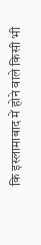कि इस्लामाबाद में होने वाले किसी भी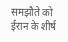समझौते को ईरान के शीर्ष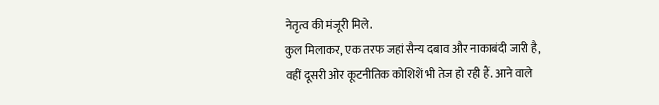नेतृत्व की मंजूरी मिले.
कुल मिलाकर, एक तरफ जहां सैन्य दबाव और नाकाबंदी जारी है, वहीं दूसरी ओर कूटनीतिक कोशिशें भी तेज हो रही हैं. आने वाले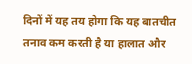दिनों में यह तय होगा कि यह बातचीत तनाव कम करती है या हालात और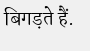बिगड़ते हैं.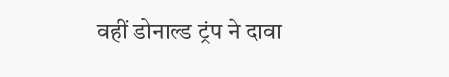वहीं डोनाल्ड ट्रंप ने दावा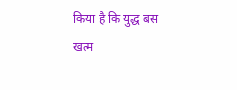किया है कि युद्ध बस खत्म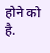होने को है.